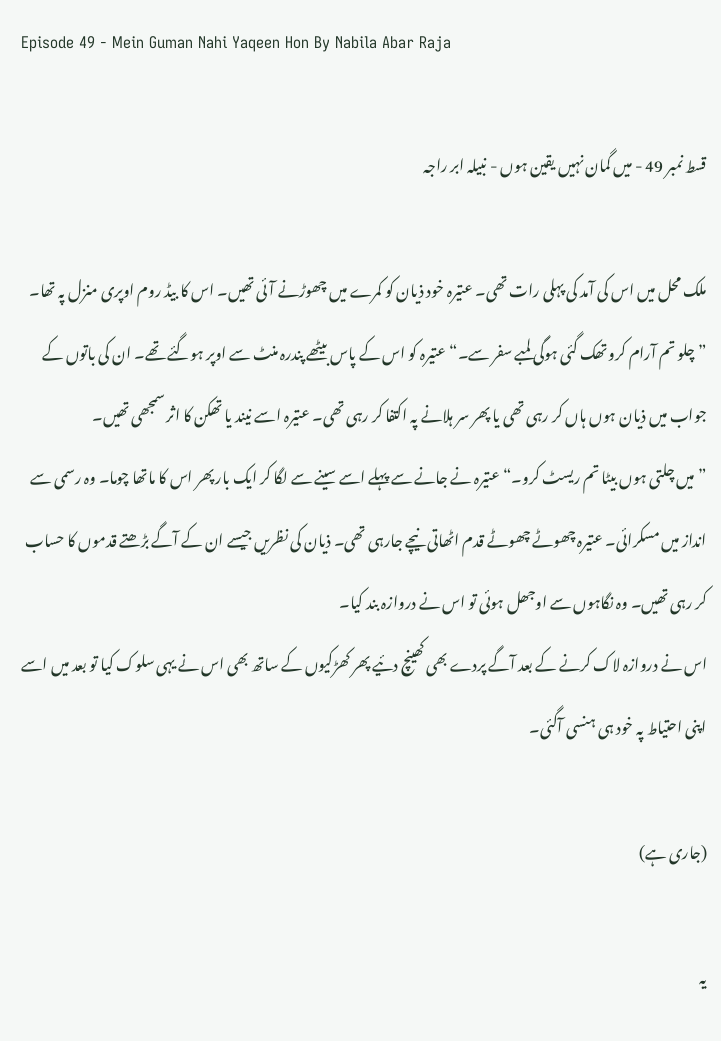Episode 49 - Mein Guman Nahi Yaqeen Hon By Nabila Abar Raja

قسط نمبر 49 - میں گمان نہیں یقین ہوں - نبیلہ ابر راجہ

ملک محل میں اس کی آمد کی پہلی رات تھی۔ عتیرہ خود ذیان کو کمرے میں چھوڑنے آئی تھیں۔ اس کا بیڈ روم اوپری منزل پہ تھا۔ ”چلو تم آرام کرو تھک گئی ہوگی لمبے سفر سے۔“ عتیرہ کو اس کے پاس بیٹھے پندرہ منٹ سے اوپر ہوگئے تھے۔ ان کی باتوں کے جواب میں ذیان ہوں ہاں کر رہی تھی یا پھر سر ہلانے پہ اکتفا کر رہی تھی۔ عتیرہ اسے نیند یا تھکن کا اثر سمجھی تھیں۔
”میں چلتی ہوں بیٹا تم ریسٹ کرو۔“ عتیرہ نے جانے سے پہلے اسے سینے سے لگا کر ایک بار پھر اس کا ماتھا چوما۔ وہ رسمی سے انداز میں مسکرائی۔ عتیرہ چھوٹے چھوٹے قدم اٹھاتی نیچے جارہی تھی۔ ذیان کی نظریں جیسے ان کے آگے بڑھتے قدموں کا حساب کر رہی تھیں۔ وہ نگاہوں سے اوجھل ہوئی تو اس نے دروازہ بند کیا۔
اس نے دروازہ لاک کرنے کے بعد آگے پردے بھی کھینچ دئیے پھر کھڑکیوں کے ساتھ بھی اس نے یہی سلوک کیا تو بعد میں اسے اپنی احتیاط پہ خود ہی ہنسی آگئی۔

(جاری ہے)

یہ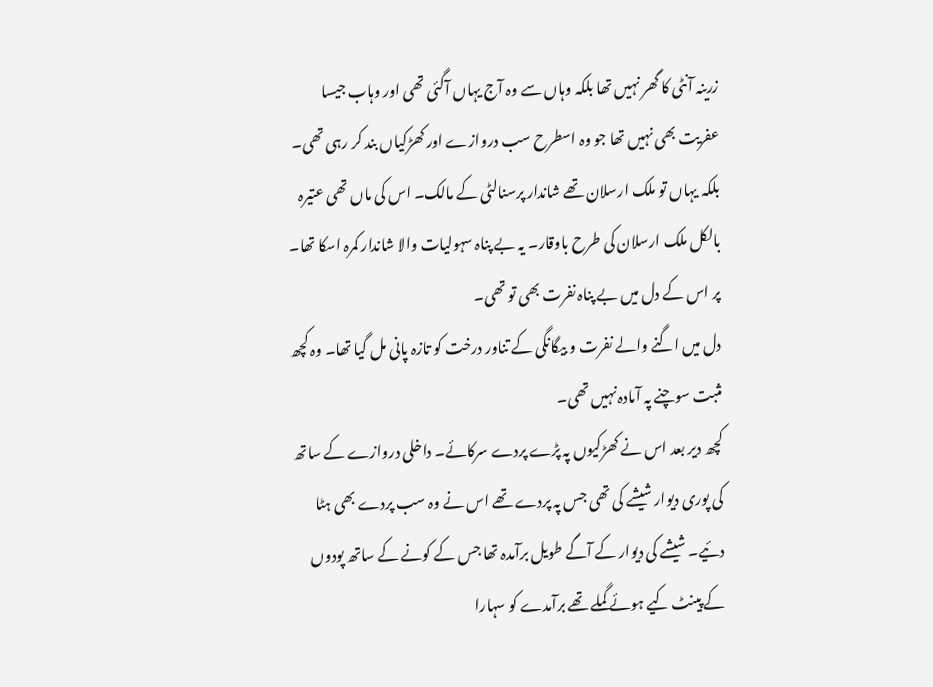زرینہ آنٹی کا گھر نہیں تھا بلکہ وہاں سے وہ آج یہاں آگئی تھی اور وہاب جیسا عفریت بھی نہیں تھا جو وہ اسطرح سب دروازے اور کھڑکیاں بند کر رہی تھی۔ بلکہ یہاں تو ملک ارسلان تھے شاندار پرسنالٹی کے مالک۔ اس کی ماں تھی عتیرہ بالکل ملک ارسلان کی طرح باوقار۔ یہ بے پناہ سہولیات والا شاندار کمرہ اسکا تھا۔ پر اس کے دل میں بے پناہ نفرت بھی تو تھی۔
دل میں اگنے والے نفرت و بیگانگی کے تناور درخت کو تازہ پانی مل گیا تھا۔ وہ کچھ مثبت سوچنے پہ آمادہ نہیں تھی۔
کچھ دیر بعد اس نے کھڑکیوں پہ پڑے پردے سرکائے۔ داخلی دروازے کے ساتھ کی پوری دیوار شیشے کی تھی جس پہ پردے تھے اس نے وہ سب پردے بھی ہٹا دئیے۔ شیشے کی دیوار کے آگے طویل برآمدہ تھا جس کے کونے کے ساتھ پودوں کے پینٹ کیے ہوئے گملے تھے برآمدے کو سہارا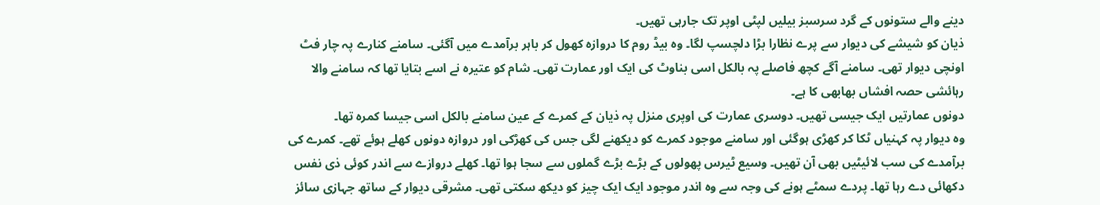دینے والے ستونوں کے گرد سرسبز بیلیں لپٹی اوپر تک جارہی تھیں۔
ذیان کو شیشے کی دیوار سے پرے نظارا بڑا دلچسپ لگا۔ وہ بیڈ روم کا دروازہ کھول کر باہر برآمدے میں آگئی۔ سامنے کنارے پہ چار فٹ اونچی دیوار تھی۔ سامنے آگے کچھ فاصلے پہ بالکل اسی بناوٹ کی ایک اور عمارت تھی۔ شام کو عتیرہ نے اسے بتایا تھا کہ سامنے والا رہائشی حصہ افشاں بھابھی کا ہے۔
دونوں عمارتیں ایک جیسی تھیں۔ دوسری عمارت کی اوپری منزل پہ ذیان کے کمرے کے عین سامنے بالکل اسی جیسا کمرہ تھا۔
وہ دیوار پہ کہنیاں ٹکا کر کھڑی ہوگئی اور سامنے موجود کمرے کو دیکھنے لگی جس کی کھڑکی اور دروازہ دونوں کھلے ہوئے تھے۔ کمرے کی برآمدے کی سب لائیٹیں بھی آن تھیں۔ وسیع ٹیرس پھولوں کے بڑے بڑے گملوں سے سجا ہوا تھا۔ کھلے دروازے سے اندر کوئی ذی نفس دکھائی دے رہا تھا۔ پردے سمٹے ہونے کی وجہ سے وہ اندر موجود ایک ایک چیز کو دیکھ سکتی تھی۔ مشرقی دیوار کے ساتھ جہازی سائز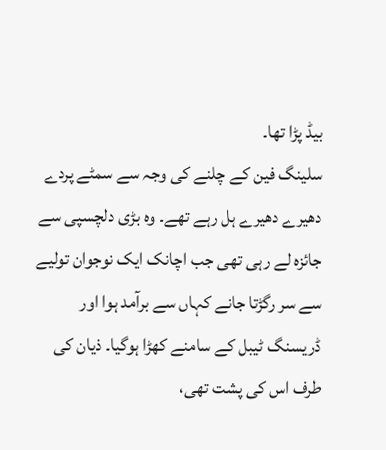بیڈ پڑا تھا۔
سلینگ فین کے چلنے کی وجہ سے سمٹے پردے دھیرے دھیرے ہل رہے تھے۔ وہ بڑی دلچسپی سے جائزہ لے رہی تھی جب اچانک ایک نوجوان تولیے سے سر رگڑتا جانے کہاں سے برآمد ہوا اور ڈریسنگ ٹیبل کے سامنے کھڑا ہوگیا۔ ذیان کی طرف اس کی پشت تھی،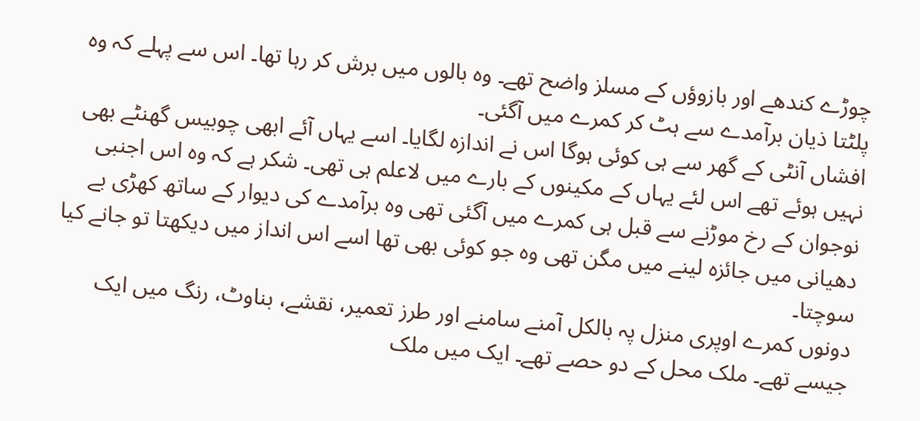چوڑے کندھے اور بازوؤں کے مسلز واضح تھے۔ وہ بالوں میں برش کر رہا تھا۔ اس سے پہلے کہ وہ پلٹتا ذیان برآمدے سے ہٹ کر کمرے میں آگئی۔
افشاں آنٹی کے گھر سے ہی کوئی ہوگا اس نے اندازہ لگایا۔ اسے یہاں آئے ابھی چوبیس گھنٹے بھی نہیں ہوئے تھے اس لئے یہاں کے مکینوں کے بارے میں لاعلم ہی تھی۔ شکر ہے کہ وہ اس اجنبی نوجوان کے رخ موڑنے سے قبل ہی کمرے میں آگئی تھی وہ برآمدے کی دیوار کے ساتھ کھڑی بے دھیانی میں جائزہ لینے میں مگن تھی وہ جو کوئی بھی تھا اسے اس انداز میں دیکھتا تو جانے کیا سوچتا۔
دونوں کمرے اوپری منزل پہ بالکل آمنے سامنے اور طرز تعمیر، نقشے، بناوٹ، رنگ میں ایک جیسے تھے۔ ملک محل کے دو حصے تھے۔ ایک میں ملک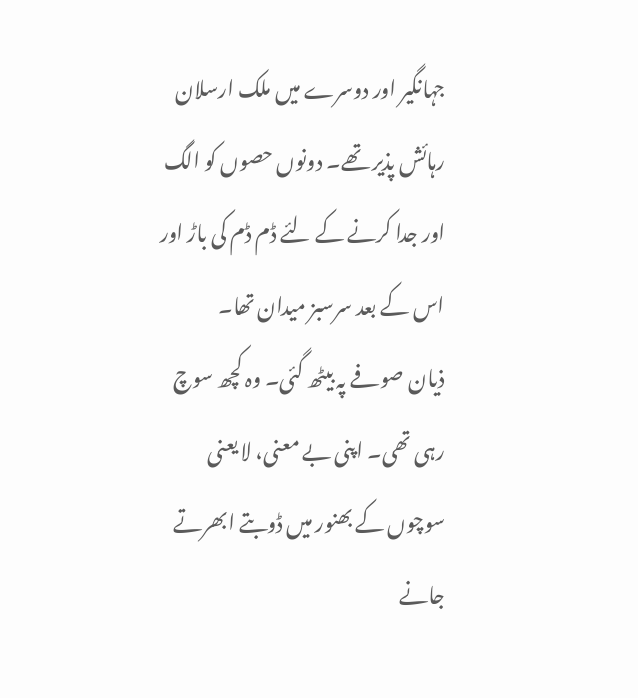جہانگیر اور دوسرے میں ملک ارسلان رہائش پذیر تھے۔ دونوں حصوں کو الگ اور جدا کرنے کے لئے ڈم ڈم کی باڑ اور اس کے بعد سرسبز میدان تھا۔
ذیان صوفے پہ بیٹھ گئی۔ وہ کچھ سوچ رہی تھی۔ اپنی بے معنی، لا یعنی سوچوں کے بھنور میں ڈوبتے ابھرتے جانے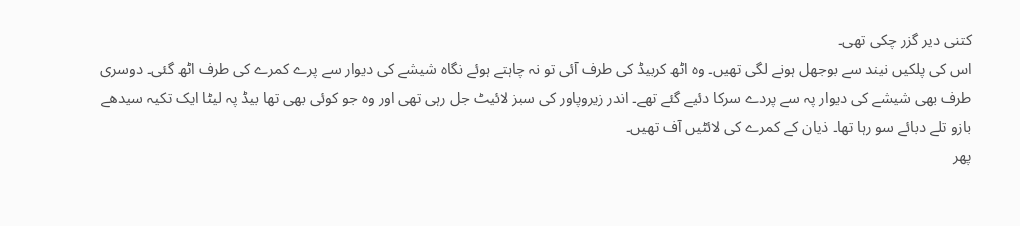کتنی دیر گزر چکی تھی۔
اس کی پلکیں نیند سے بوجھل ہونے لگی تھیں۔ وہ اٹھ کربیڈ کی طرف آئی تو نہ چاہتے ہوئے نگاہ شیشے کی دیوار سے پرے کمرے کی طرف اٹھ گئی۔ دوسری طرف بھی شیشے کی دیوار پہ سے پردے سرکا دئیے گئے تھے۔ اندر زیروپاور کی سبز لائیٹ جل رہی تھی اور وہ جو کوئی بھی تھا بیڈ پہ لیٹا ایک تکیہ سیدھے بازو تلے دبائے سو رہا تھا۔ ذیان کے کمرے کی لائٹیں آف تھیں۔
پھر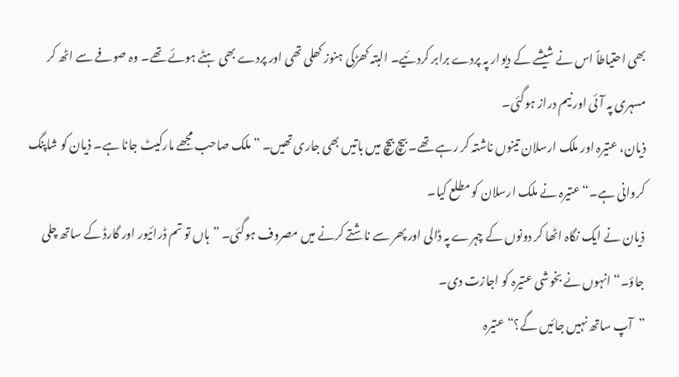بھی احتیاطاً اس نے شیشے کے دیوار پہ پردے برابر کردئیے۔ البتہ کھڑکی ہنوز کھلی تھی اور پردے بھی ہٹے ہوئے تھے۔ وہ صوفے سے اٹھ کر مسہری پہ آئی اور نیم دراز ہوگئی۔
ذیان، عتیرہ اور ملک ارسلان تینوں ناشتہ کر رہے تھے۔ بیچ بیچ میں باتیں بھی جاری تھیں۔ ”ملک صاحب مجھے مارکیٹ جانا ہے۔ ذیان کو شاپنگ کروانی ہے۔“ عتیرہ نے ملک ارسلان کو مطلع کیا۔
ذیان نے ایک نگاہ اٹھا کر دونوں کے چہرے پہ ڈالی اور پھر سے ناشتے کرنے میں مصروف ہوگئی۔ ”ہاں تو تم ڈرائیور اور گارڈ کے ساتھ چلی جاؤ۔“ انہوں نے بخوشی عتیرہ کو اجازت دی۔
”آپ ساتھ نہیں جائیں گے؟“ عتیرہ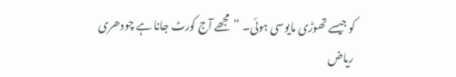کو جیسے تھوڑی مایوسی ہوئی۔ ”مجھے آج کورٹ جانا ہے چودھری ریاض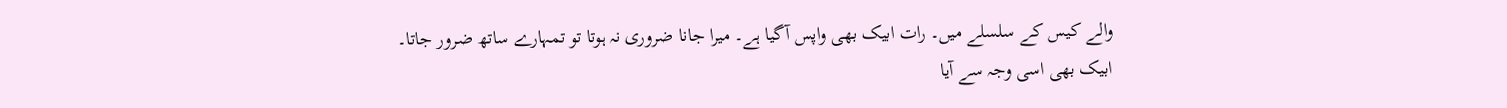والے کیس کے سلسلے میں۔ رات ابیک بھی واپس آگیا ہے۔ میرا جانا ضروری نہ ہوتا تو تمہارے ساتھ ضرور جاتا۔
ابیک بھی اسی وجہ سے آیا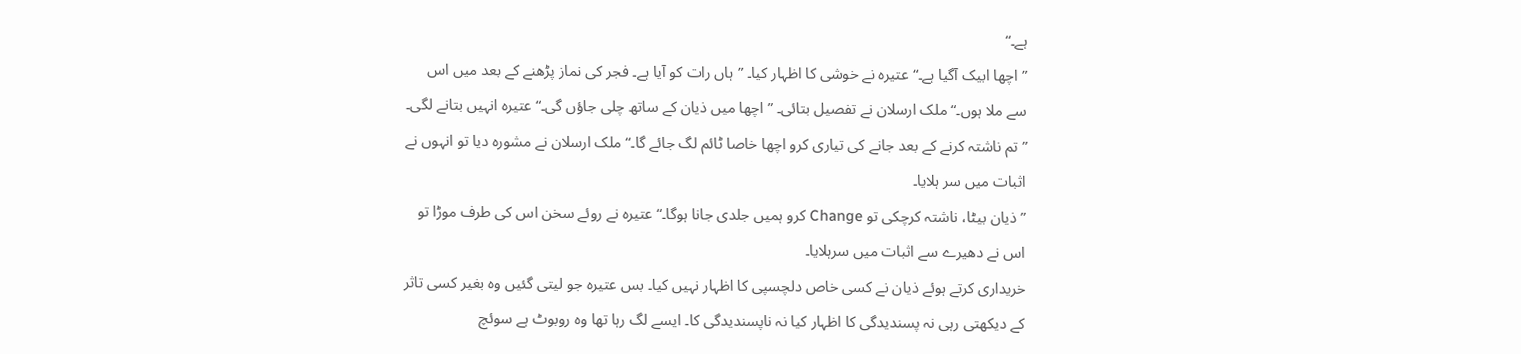ہے۔“
”اچھا ابیک آگیا ہے۔“ عتیرہ نے خوشی کا اظہار کیا۔ ”ہاں رات کو آیا ہے۔ فجر کی نماز پڑھنے کے بعد میں اس سے ملا ہوں۔“ ملک ارسلان نے تفصیل بتائی۔ ”اچھا میں ذیان کے ساتھ چلی جاؤں گی۔“ عتیرہ انہیں بتانے لگی۔ ”تم ناشتہ کرنے کے بعد جانے کی تیاری کرو اچھا خاصا ٹائم لگ جائے گا۔“ ملک ارسلان نے مشورہ دیا تو انہوں نے اثبات میں سر ہلایا۔
”ذیان بیٹا، ناشتہ کرچکی تو Change کرو ہمیں جلدی جانا ہوگا۔“ عتیرہ نے روئے سخن اس کی طرف موڑا تو اس نے دھیرے سے اثبات میں سرہلایا۔
خریداری کرتے ہوئے ذیان نے کسی خاص دلچسپی کا اظہار نہیں کیا۔ بس عتیرہ جو لیتی گئیں وہ بغیر کسی تاثر کے دیکھتی رہی نہ پسندیدگی کا اظہار کیا نہ ناپسندیدگی کا۔ ایسے لگ رہا تھا وہ روبوٹ ہے سوئچ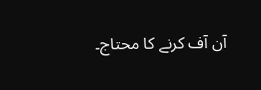آن آف کرنے کا محتاج۔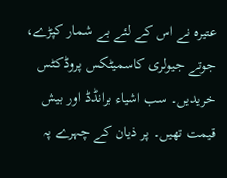عتیرہ نے اس کے لئے بے شمار کپڑے، جوتے جیولری کاسمیٹکس پروڈکٹس خریدیں۔ سب اشیاء برانڈڈ اور بیش قیمت تھیں۔ پر ذیان کے چہرے پہ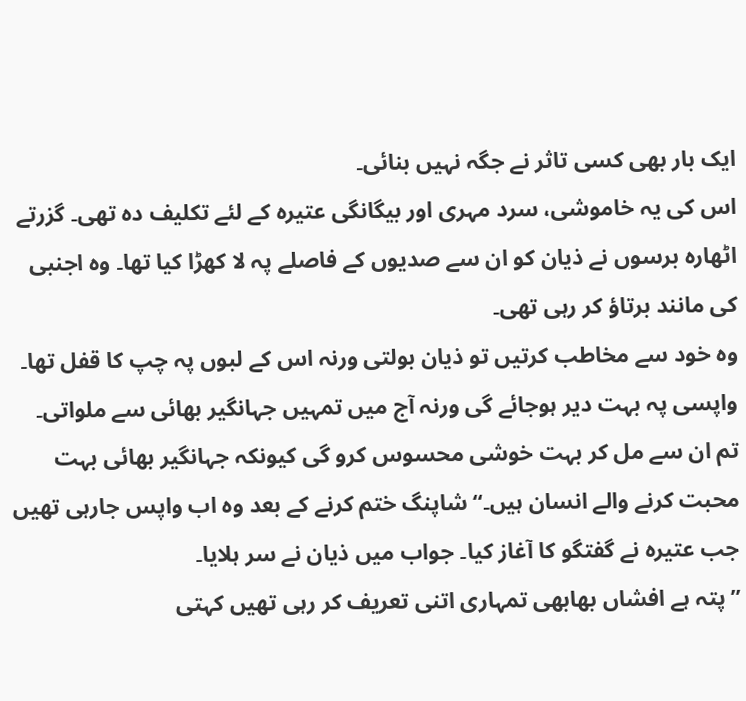ایک بار بھی کسی تاثر نے جگہ نہیں بنائی۔
اس کی یہ خاموشی، سرد مہری اور بیگانگی عتیرہ کے لئے تکلیف دہ تھی۔ گزرتے اٹھارہ برسوں نے ذیان کو ان سے صدیوں کے فاصلے پہ لا کھڑا کیا تھا۔ وہ اجنبی کی مانند برتاؤ کر رہی تھی۔
وہ خود سے مخاطب کرتیں تو ذیان بولتی ورنہ اس کے لبوں پہ چپ کا قفل تھا۔
واپسی پہ بہت دیر ہوجائے گی ورنہ آج میں تمہیں جہانگیر بھائی سے ملواتی۔ تم ان سے مل کر بہت خوشی محسوس کرو گی کیونکہ جہانگیر بھائی بہت محبت کرنے والے انسان ہیں۔“شاپنگ ختم کرنے کے بعد وہ اب واپس جارہی تھیں جب عتیرہ نے گفتگو کا آغاز کیا۔ جواب میں ذیان نے سر ہلایا۔
”پتہ ہے افشاں بھابھی تمہاری اتنی تعریف کر رہی تھیں کہتی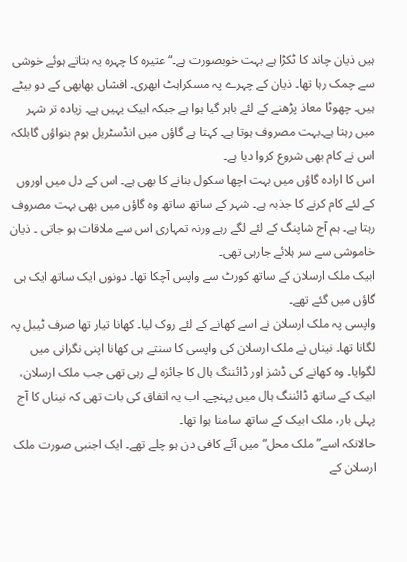ہیں ذیان چاند کا ٹکڑا ہے بہت خوبصورت ہے۔“ عتیرہ کا چہرہ یہ بتاتے ہوئے خوشی سے چمک رہا تھا۔ ذیان کے چہرے پہ مسکراہٹ ابھری۔ افشاں بھابھی کے دو بیٹے ہیں۔ چھوٹا معاذ پڑھنے کے لئے باہر گیا ہوا ہے جبکہ ابیک یہیں ہے۔ زیادہ تر شہر میں رہتا ہے۔بہت مصروف ہوتا ہے۔ کہتا ہے گاؤں میں انڈسٹریل ہوم بنواؤں گابلکہ اس نے کام بھی شروع کروا دیا ہے۔
اس کا ارادہ گاؤں میں بہت اچھا سکول بنانے کا بھی ہے۔ اس کے دل میں اوروں کے لئے کام کرنے کا جذبہ ہے۔ شہر کے ساتھ ساتھ وہ گاؤں میں بھی بہت مصروف رہتا ہے۔ ہم آج شاپنگ کے لئے لگے رہے ورنہ تمہاری اس سے ملاقات ہو جاتی ۔ ذیان خاموشی سے سر ہلائے جارہی تھی۔
ابیک ملک ارسلان کے ساتھ کورٹ سے واپس آچکا تھا۔ دونوں ایک ساتھ ایک ہی گاؤں میں گئے تھے۔
واپسی پہ ملک ارسلان نے اسے کھانے کے لئے روک لیا۔ کھانا تیار تھا صرف ٹیبل پہ لگانا تھا۔ نیناں نے ملک ارسلان کی واپسی کا سنتے ہی کھانا اپنی نگرانی میں لگوایا۔ وہ کھانے کی ڈشز اور ڈائننگ ہال کا جائزہ لے رہی تھی جب ملک ارسلان، ابیک کے ساتھ ڈائننگ ہال میں پہنچے۔ اب یہ اتفاق کی بات تھی کہ نیناں کا آج پہلی بار، ملک ابیک کے ساتھ سامنا ہوا تھا۔
حالانکہ اسے”ملک محل“ میں آئے کافی دن ہو چلے تھے۔ ایک اجنبی صورت ملک ارسلان کے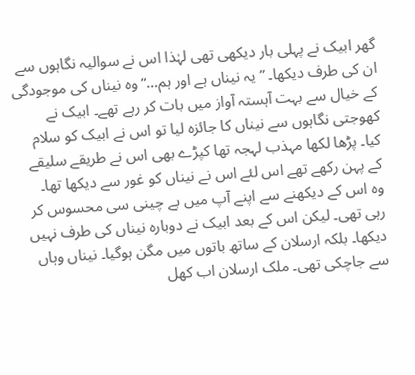گھر ابیک نے پہلی بار دیکھی تھی لہٰذا اس نے سوالیہ نگاہوں سے ان کی طرف دیکھا۔ ”یہ نیناں ہے اور ہم…“ وہ نیناں کی موجودگی کے خیال سے بہت آہستہ آواز میں بات کر رہے تھے۔ ابیک نے کھوجتی نگاہوں سے نیناں کا جائزہ لیا تو اس نے ابیک کو سلام کیا۔ پڑھا لکھا مہذب لہجہ تھا کپڑے بھی اس نے طریقے سلیقے کے پہن رکھے تھے اس لئے اس نے نیناں کو غور سے دیکھا تھا۔
وہ اس کے دیکھنے سے اپنے آپ میں بے چینی سی محسوس کر رہی تھی۔ لیکن اس کے بعد ابیک نے دوبارہ نیناں کی طرف نہیں دیکھا۔ بلکہ ارسلان کے ساتھ باتوں میں مگن ہوگیا۔ نیناں وہاں سے جاچکی تھی۔ ملک ارسلان اب کھل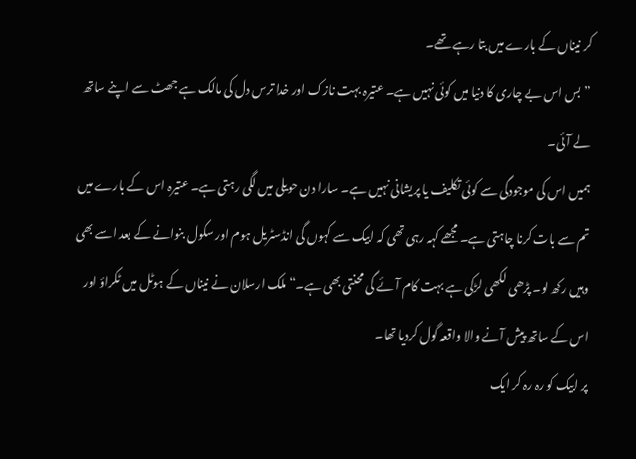کر نیناں کے بارے میں بتا رہے تھے۔
”بس اس بے چاری کا دنیا میں کوئی نہیں ہے۔ عتیرہ بہت نازک اور خدا ترس دل کی مالک ہے جھٹ سے اپنے ساتھ لے آئی۔
ہمیں اس کی موجودگی سے کوئی تکلیف یا پریشانی نہیں ہے۔ سارا دن حویلی میں لگی رہتی ہے۔ عتیرہ اس کے بارے میں تم سے بات کرنا چاہتی ہے۔ مجھے کہہ رہی تھی کہ ابیک سے کہوں گی انڈسٹریل ہوم اور سکول بنوانے کے بعد اسے بھی وہیں رکھ لو۔ پڑھی لکھی لڑکی ہے بہت کام آئے گی محنتی بھی ہے۔“ ملک ارسلان نے نیناں کے ہوٹل میں ٹکراؤ اور اس کے ساتھ پیش آنے والا واقعہ گول کردیا تھا۔
پر ابیک کو رہ رہ کر ایک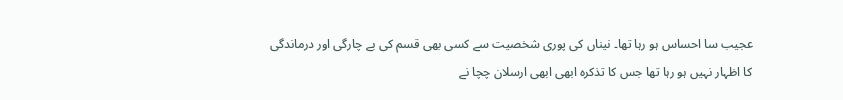عجیب سا احساس ہو رہا تھا۔ نیناں کی پوری شخصیت سے کسی بھی قسم کی بے چارگی اور درماندگی کا اظہار نہیں ہو رہا تھا جس کا تذکرہ ابھی ابھی ارسلان چچا نے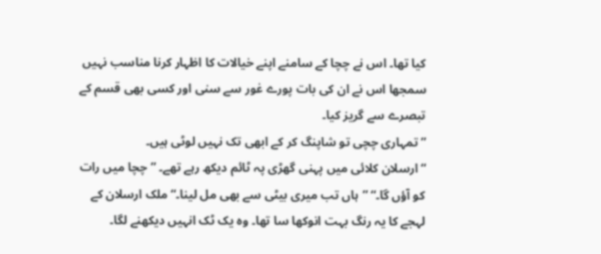کیا تھا۔ اس نے چچا کے سامنے اپنے خیالات کا اظہار کرنا مناسب نہیں سمجھا اس نے ان کی بات پورے غور سے سنی اور کسی بھی قسم کے تبصرے سے گریز کیا۔
”تمہاری چچی تو شاپنگ کر کے ابھی تک نہیں لوٹی ہیں۔
“ارسلان کلائی میں پہنی گھڑی پہ ٹائم دیکھ رہے تھے۔ ”چچا میں رات کو آؤں گا۔“ ”ہاں تب میری بیٹی سے بھی مل لینا۔“ ملک ارسلان کے لہجے کا یہ رنگ بہت انوکھا سا تھا۔ وہ یک ٹک انہیں دیکھنے لگا۔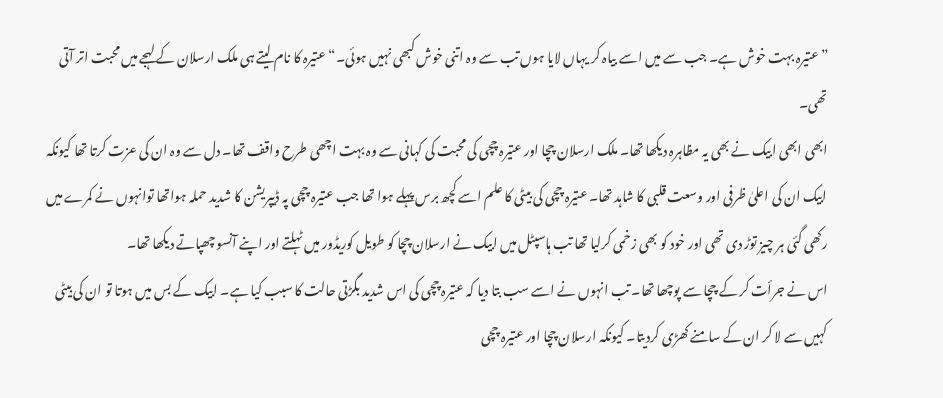”عتیرہ بہت خوش ہے۔ جب سے میں اسے بیاہ کر یہاں لایا ہوں تب سے وہ اتنی خوش کبھی نہیں ہوئی۔“ عتیرہ کا نام لیتے ہی ملک ارسلان کے لہجے میں محبت اتر آتی تھی۔
ابھی ابھی ابیک نے بھی یہ مظاہرہ دیکھا تھا۔ ملک ارسلان چچا اور عتیرہ چچی کی محبت کی کہانی سے وہ بہت اچھی طرح واقف تھا۔ دل سے وہ ان کی عزت کرتا تھا کیونکہ ابیک ان کی اعلیٰ ظرفی اور وسعت قلبی کا شاہد تھا۔ عتیرہ چچی کی بیٹی کا علم اسے کچھ برس پہلے ہوا تھا جب عتیرہ چچی پہ ڈیپریشن کا شدید حملہ ہواتھا توانہوں نے کمرے میں رکھی گئی ہر چیز توڑ دی تھی اور خود کو بھی زخمی کرلیا تھا تب ہاسپٹل میں ابیک نے ارسلان چچا کو طویل کوریڈور میں ٹہلتے اور اپنے آنسو چھپاتے دیکھا تھا۔
اس نے جرأت کر کے چچا سے پوچھا تھا۔ تب انہوں نے اسے سب بتا دیا کہ عتیرہ چچی کی اس شدید بگڑتی حالت کا سبب کیا ہے۔ ابیک کے بس میں ہوتا تو ان کی بیٹی کہیں سے لا کر ان کے سامنے کھڑی کردیتا۔ کیونکہ ارسلان چچا اور عتیرہ چچی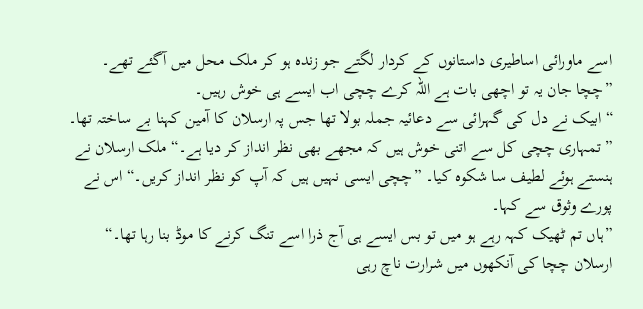اسے ماورائی اساطیری داستانوں کے کردار لگتے جو زندہ ہو کر ملک محل میں آگئے تھے۔
”چچا جان یہ تو اچھی بات ہے اللہ کرے چچی اب ایسے ہی خوش رہیں۔
“ ابیک نے دل کی گہرائی سے دعائیہ جملہ بولا تھا جس پہ ارسلان کا آمین کہنا بے ساختہ تھا۔
”تمہاری چچی کل سے اتنی خوش ہیں کہ مجھے بھی نظر انداز کر دیا ہے۔“ ملک ارسلان نے ہنستے ہوئے لطیف سا شکوہ کیا۔ ”چچی ایسی نہیں ہیں کہ آپ کو نظر انداز کریں۔“ اس نے پورے وثوق سے کہا۔
”ہاں تم ٹھیک کہہ رہے ہو میں تو بس ایسے ہی آج ذرا اسے تنگ کرنے کا موڈ بنا رہا تھا۔“
ارسلان چچا کی آنکھوں میں شرارت ناچ رہی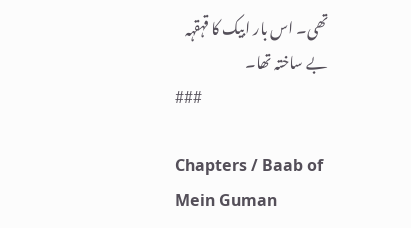تھی۔ اس بار ابیک کا قہقہہ بے ساختہ تھا۔
                                            ###

Chapters / Baab of Mein Guman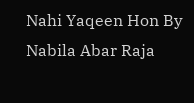Nahi Yaqeen Hon By Nabila Abar Raja